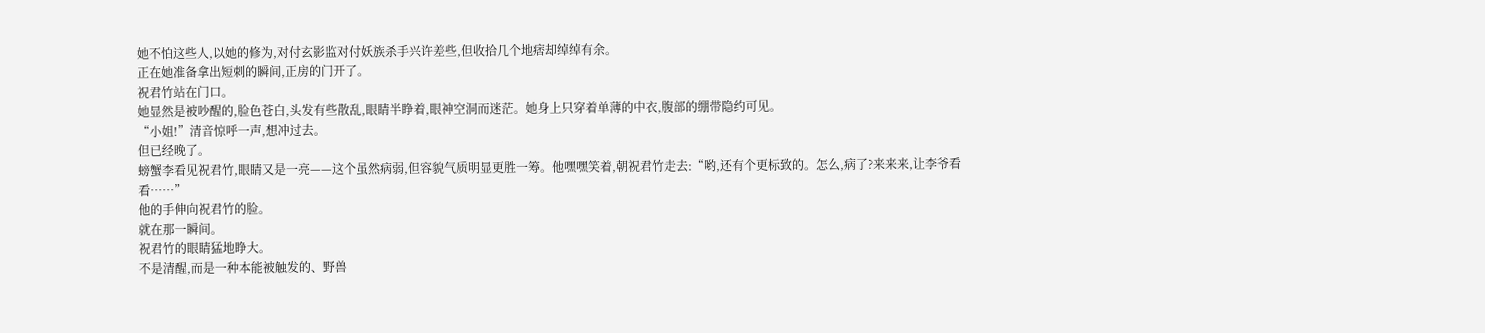她不怕这些人,以她的修为,对付玄影监对付妖族杀手兴许差些,但收拾几个地痞却绰绰有余。
正在她准备拿出短刺的瞬间,正房的门开了。
祝君竹站在门口。
她显然是被吵醒的,脸色苍白,头发有些散乱,眼睛半睁着,眼神空洞而迷茫。她身上只穿着单薄的中衣,腹部的绷带隐约可见。
“小姐!”清音惊呼一声,想冲过去。
但已经晚了。
螃蟹李看见祝君竹,眼睛又是一亮——这个虽然病弱,但容貌气质明显更胜一筹。他嘿嘿笑着,朝祝君竹走去:“哟,还有个更标致的。怎么,病了?来来来,让李爷看看……”
他的手伸向祝君竹的脸。
就在那一瞬间。
祝君竹的眼睛猛地睁大。
不是清醒,而是一种本能被触发的、野兽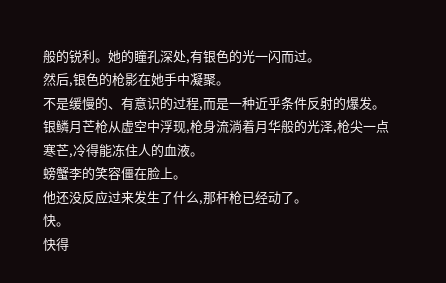般的锐利。她的瞳孔深处,有银色的光一闪而过。
然后,银色的枪影在她手中凝聚。
不是缓慢的、有意识的过程,而是一种近乎条件反射的爆发。银鳞月芒枪从虚空中浮现,枪身流淌着月华般的光泽,枪尖一点寒芒,冷得能冻住人的血液。
螃蟹李的笑容僵在脸上。
他还没反应过来发生了什么,那杆枪已经动了。
快。
快得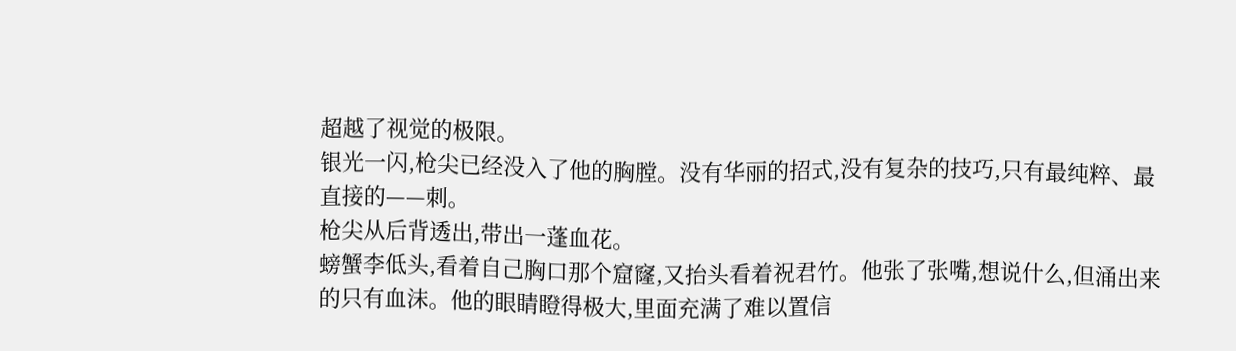超越了视觉的极限。
银光一闪,枪尖已经没入了他的胸膛。没有华丽的招式,没有复杂的技巧,只有最纯粹、最直接的——刺。
枪尖从后背透出,带出一蓬血花。
螃蟹李低头,看着自己胸口那个窟窿,又抬头看着祝君竹。他张了张嘴,想说什么,但涌出来的只有血沫。他的眼睛瞪得极大,里面充满了难以置信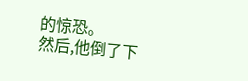的惊恐。
然后,他倒了下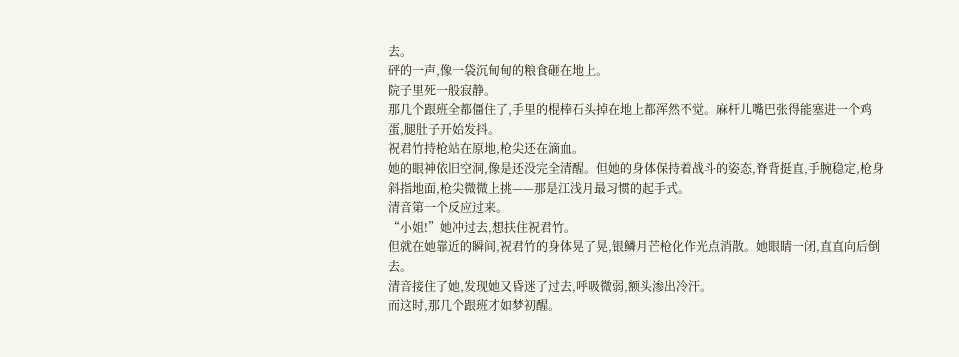去。
砰的一声,像一袋沉甸甸的粮食砸在地上。
院子里死一般寂静。
那几个跟班全都僵住了,手里的棍棒石头掉在地上都浑然不觉。麻杆儿嘴巴张得能塞进一个鸡蛋,腿肚子开始发抖。
祝君竹持枪站在原地,枪尖还在滴血。
她的眼神依旧空洞,像是还没完全清醒。但她的身体保持着战斗的姿态,脊背挺直,手腕稳定,枪身斜指地面,枪尖微微上挑——那是江浅月最习惯的起手式。
清音第一个反应过来。
“小姐!”她冲过去,想扶住祝君竹。
但就在她靠近的瞬间,祝君竹的身体晃了晃,银鳞月芒枪化作光点消散。她眼睛一闭,直直向后倒去。
清音接住了她,发现她又昏迷了过去,呼吸微弱,额头渗出冷汗。
而这时,那几个跟班才如梦初醒。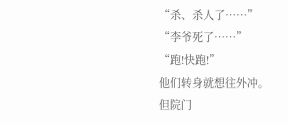“杀、杀人了……”
“李爷死了……”
“跑!快跑!”
他们转身就想往外冲。
但院门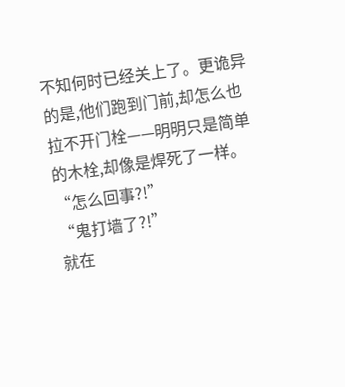不知何时已经关上了。更诡异的是,他们跑到门前,却怎么也拉不开门栓——明明只是简单的木栓,却像是焊死了一样。
“怎么回事?!”
“鬼打墙了?!”
就在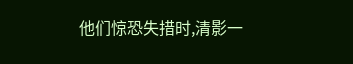他们惊恐失措时,清影一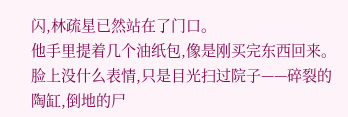闪,林疏星已然站在了门口。
他手里提着几个油纸包,像是刚买完东西回来。脸上没什么表情,只是目光扫过院子——碎裂的陶缸,倒地的尸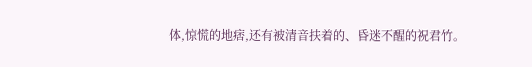体,惊慌的地痞,还有被清音扶着的、昏迷不醒的祝君竹。